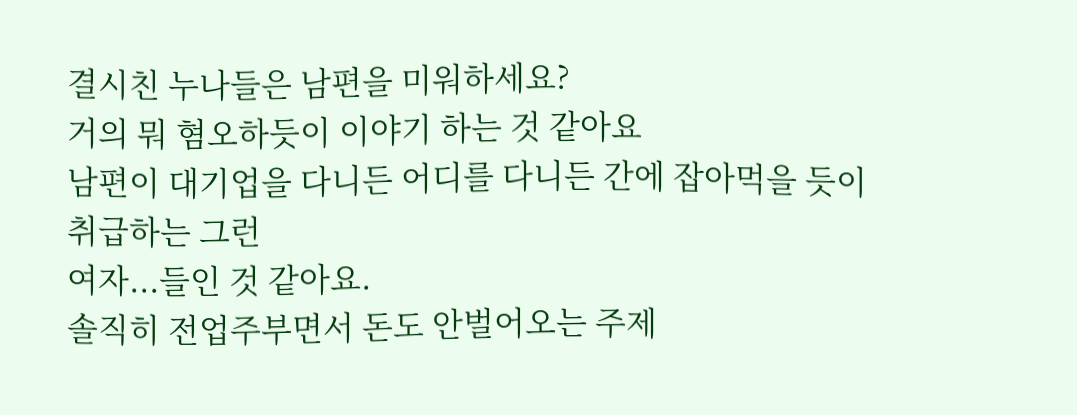결시친 누나들은 남편을 미워하세요?
거의 뭐 혐오하듯이 이야기 하는 것 같아요
남편이 대기업을 다니든 어디를 다니든 간에 잡아먹을 듯이 취급하는 그런
여자...들인 것 같아요.
솔직히 전업주부면서 돈도 안벌어오는 주제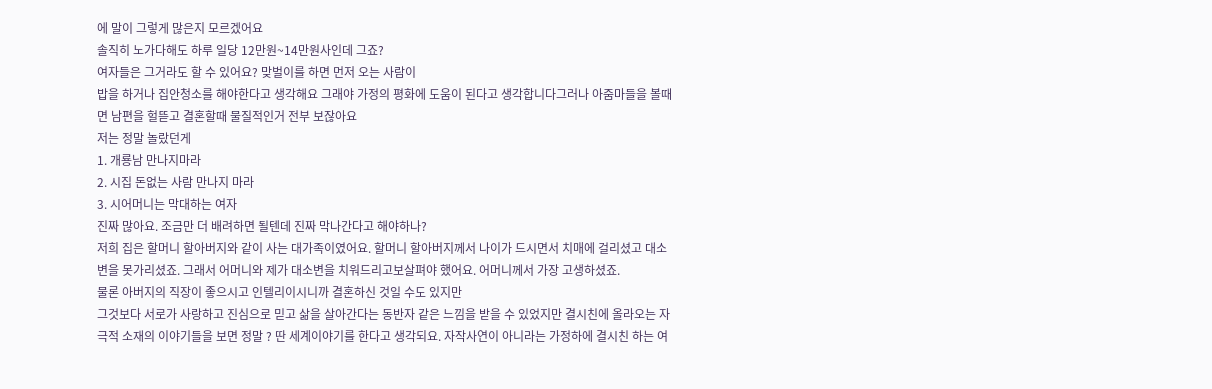에 말이 그렇게 많은지 모르겠어요
솔직히 노가다해도 하루 일당 12만원~14만원사인데 그죠?
여자들은 그거라도 할 수 있어요? 맞벌이를 하면 먼저 오는 사람이
밥을 하거나 집안청소를 해야한다고 생각해요 그래야 가정의 평화에 도움이 된다고 생각합니다그러나 아줌마들을 볼때면 남편을 헐뜯고 결혼할때 물질적인거 전부 보잖아요
저는 정말 놀랐던게
1. 개룡남 만나지마라
2. 시집 돈없는 사람 만나지 마라
3. 시어머니는 막대하는 여자
진짜 많아요. 조금만 더 배려하면 될텐데 진짜 막나간다고 해야하나?
저희 집은 할머니 할아버지와 같이 사는 대가족이였어요. 할머니 할아버지께서 나이가 드시면서 치매에 걸리셨고 대소변을 못가리셨죠. 그래서 어머니와 제가 대소변을 치워드리고보살펴야 했어요. 어머니께서 가장 고생하셨죠.
물론 아버지의 직장이 좋으시고 인텔리이시니까 결혼하신 것일 수도 있지만
그것보다 서로가 사랑하고 진심으로 믿고 삶을 살아간다는 동반자 같은 느낌을 받을 수 있었지만 결시친에 올라오는 자극적 소재의 이야기들을 보면 정말 ? 딴 세계이야기를 한다고 생각되요. 자작사연이 아니라는 가정하에 결시친 하는 여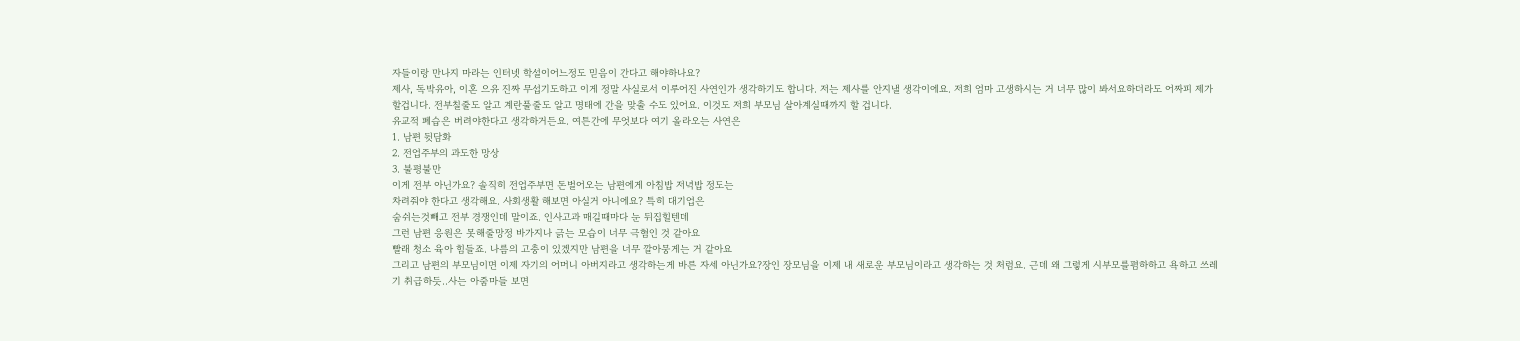자들이랑 만나지 마라는 인터넷 학설이어느정도 믿음이 간다고 해야하나요?
제사, 독박유아, 이혼 으유 진짜 무섭기도하고 이게 정말 사실로서 이루어진 사연인가 생각하기도 합니다. 저는 제사를 안지낼 생각이에요. 저희 엄마 고생하시는 거 너무 많이 봐서요하더라도 어짜피 제가 할겁니다. 전부칠줄도 알고 계란풀줄도 알고 명태에 간을 맞출 수도 있어요. 이것도 저희 부모님 살아계실때까지 할 겁니다.
유교적 폐습은 버려야한다고 생각하거든요. 여튼간에 무엇보다 여기 올라오는 사연은
1. 남편 뒷담화
2. 전업주부의 과도한 망상
3. 불평불만
이게 전부 아닌가요? 솔직히 전업주부면 돈벌어오는 남편에게 아침밥 저녁밥 정도는
차려줘야 한다고 생각해요. 사회생활 해보면 아실거 아니에요? 특히 대기업은
숨쉬는것빼고 전부 경쟁인데 말이죠. 인사고과 매길때마다 눈 뒤집힐텐데
그런 남편 응원은 못해줄망정 바가지나 긁는 모습이 너무 극혐인 것 같아요
빨래 청소 육아 힘들죠. 나름의 고충이 있겠지만 남편을 너무 깔아뭉게는 거 같아요
그리고 남편의 부모님이면 이제 자기의 어머니 아버지라고 생각하는게 바른 자세 아닌가요?장인 장모님을 이제 내 새로운 부모님이라고 생각하는 것 처럼요. 근데 왜 그렇게 시부모를폄하하고 욕하고 쓰레기 취급하듯..사는 아줌마들 보면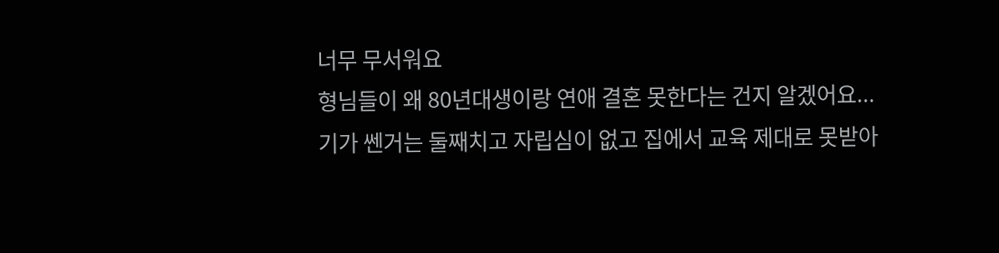너무 무서워요
형님들이 왜 80년대생이랑 연애 결혼 못한다는 건지 알겠어요...
기가 쎈거는 둘째치고 자립심이 없고 집에서 교육 제대로 못받아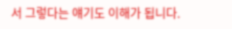서 그렇다는 얘기도 이해가 됩니다.